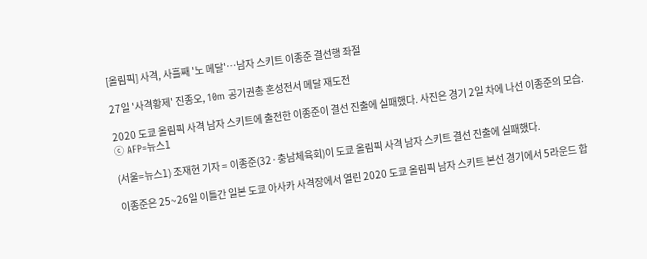[올림픽] 사격, 사흘째 '노 메달'…남자 스키트 이종준 결선행 좌절

27일 '사격황제' 진종오, 10m 공기권총 혼성전서 메달 재도전

2020 도쿄 올림픽 사격 남자 스키트에 출전한 이종준이 결선 진출에 실패했다. 사진은 경기 2일 차에 나선 이종준의 모습. ⓒ AFP=뉴스1

(서울=뉴스1) 조재현 기자 = 이종준(32·충남체육회)이 도쿄 올림픽 사격 남자 스키트 결선 진출에 실패했다.

이종준은 25~26일 이틀간 일본 도쿄 아사카 사격장에서 열린 2020 도쿄 올림픽 남자 스키트 본선 경기에서 5라운드 합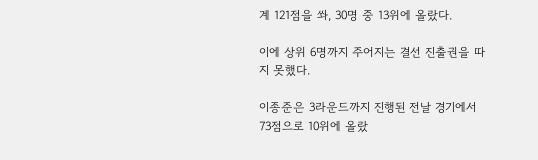계 121점을 쏴, 30명 중 13위에 올랐다.

이에 상위 6명까지 주어지는 결선 진출권을 따지 못했다.

이종준은 3라운드까지 진행된 전날 경기에서 73점으로 10위에 올랐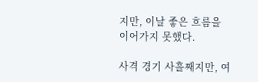지만, 이날 좋은 흐름을 이어가지 못했다.

사격 경기 사흘째지만, 여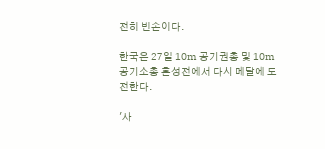전히 빈손이다.

한국은 27일 10m 공기권총 및 10m 공기소총 혼성전에서 다시 메달에 도전한다.

'사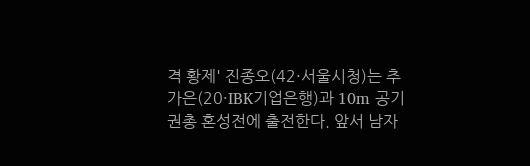격 황제' 진종오(42·서울시청)는 추가은(20·IBK기업은행)과 10m 공기권총 혼성전에 출전한다. 앞서 남자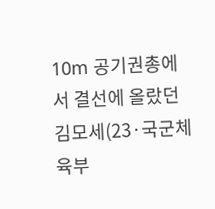10m 공기권총에서 결선에 올랐던 김모세(23·국군체육부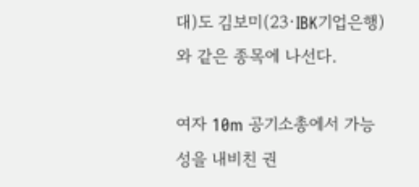대)도 김보미(23·IBK기업은행)와 같은 종목에 나선다.

여자 10m 공기소총에서 가능성을 내비친 권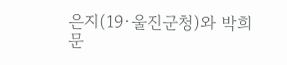은지(19·울진군청)와 박희문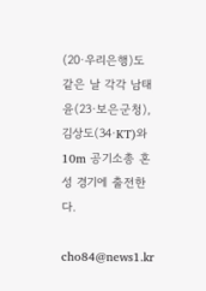(20·우리은행)도 같은 날 각각 남태윤(23·보은군청), 김상도(34·KT)와 10m 공기소총 혼성 경기에 출전한다.

cho84@news1.kr